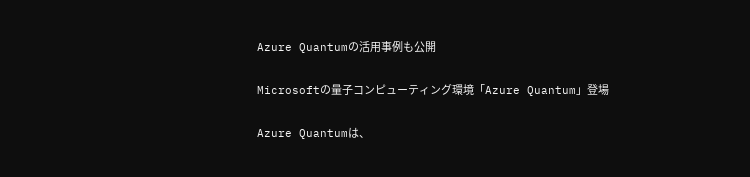Azure Quantumの活用事例も公開

Microsoftの量子コンピューティング環境「Azure Quantum」登場

Azure Quantumは、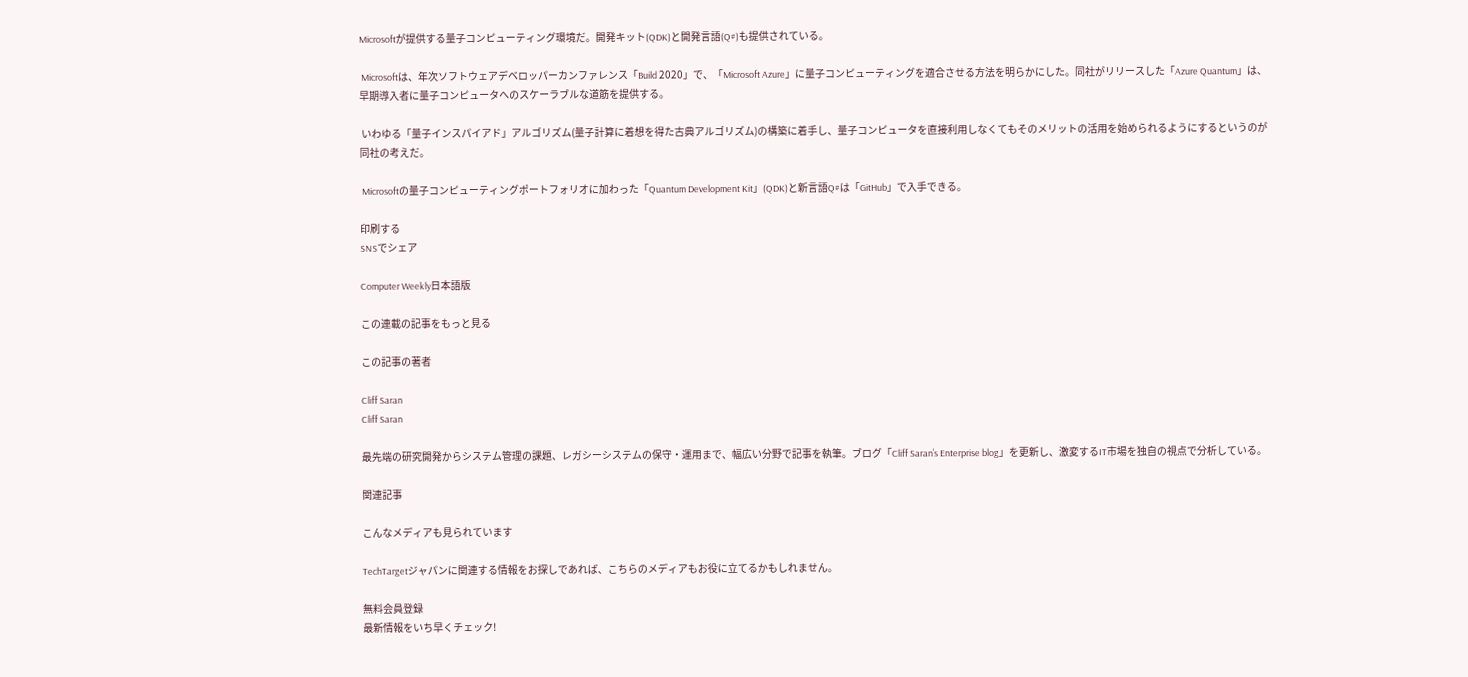Microsoftが提供する量子コンピューティング環境だ。開発キット(QDK)と開発言語(Q#)も提供されている。

 Microsoftは、年次ソフトウェアデベロッパーカンファレンス「Build 2020」で、「Microsoft Azure」に量子コンピューティングを適合させる方法を明らかにした。同社がリリースした「Azure Quantum」は、早期導入者に量子コンピュータへのスケーラブルな道筋を提供する。

 いわゆる「量子インスパイアド」アルゴリズム(量子計算に着想を得た古典アルゴリズム)の構築に着手し、量子コンピュータを直接利用しなくてもそのメリットの活用を始められるようにするというのが同社の考えだ。

 Microsoftの量子コンピューティングポートフォリオに加わった「Quantum Development Kit」(QDK)と新言語Q#は「GitHub」で入手できる。

印刷する
SNSでシェア

Computer Weekly日本語版

この連載の記事をもっと見る

この記事の著者

Cliff Saran
Cliff Saran

最先端の研究開発からシステム管理の課題、レガシーシステムの保守・運用まで、幅広い分野で記事を執筆。ブログ「Cliff Saran’s Enterprise blog」を更新し、激変するIT市場を独自の視点で分析している。

関連記事

こんなメディアも見られています

TechTargetジャパンに関連する情報をお探しであれば、こちらのメディアもお役に立てるかもしれません。

無料会員登録
最新情報をいち早くチェック!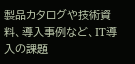製品カタログや技術資料、導入事例など、IT導入の課題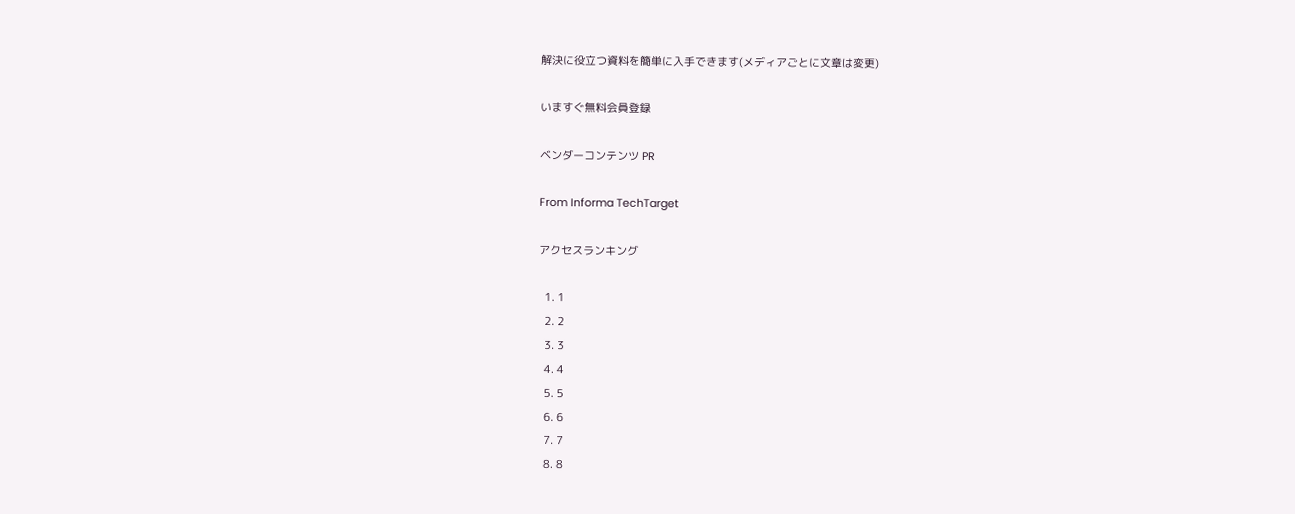解決に役立つ資料を簡単に入手できます(メディアごとに文章は変更)

いますぐ無料会員登録

ベンダーコンテンツ PR

From Informa TechTarget

アクセスランキング

  1. 1
  2. 2
  3. 3
  4. 4
  5. 5
  6. 6
  7. 7
  8. 8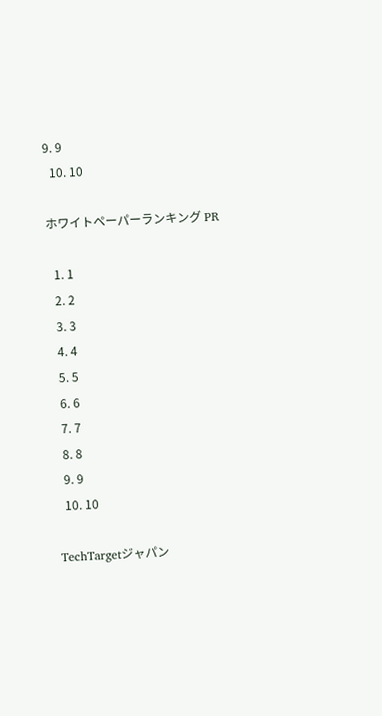9. 9
  10. 10

ホワイトペーパーランキング PR

  1. 1
  2. 2
  3. 3
  4. 4
  5. 5
  6. 6
  7. 7
  8. 8
  9. 9
  10. 10

TechTargetジャパン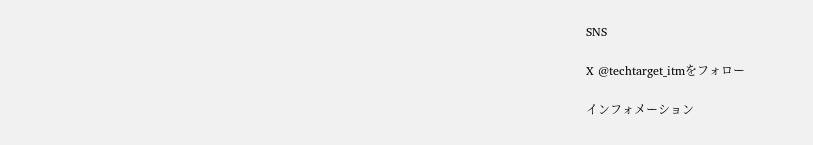SNS

X @techtarget_itmをフォロー

インフォメーション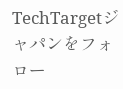TechTargetジャパンをフォロー